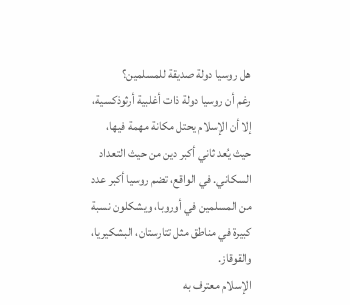هل روسيا دولة صديقة للمسلمين؟
رغم أن روسيا دولة ذات أغلبية أرثوذكسية، إلا أن الإسلام يحتل مكانة مهمة فيها، حيث يُعد ثاني أكبر دين من حيث التعداد السكاني. في الواقع، تضم روسيا أكبر عدد من المسلمين في أوروبا، ويشكلون نسبة كبيرة في مناطق مثل تتارستان، البشكيريا، والقوقاز.
الإسلام معترف به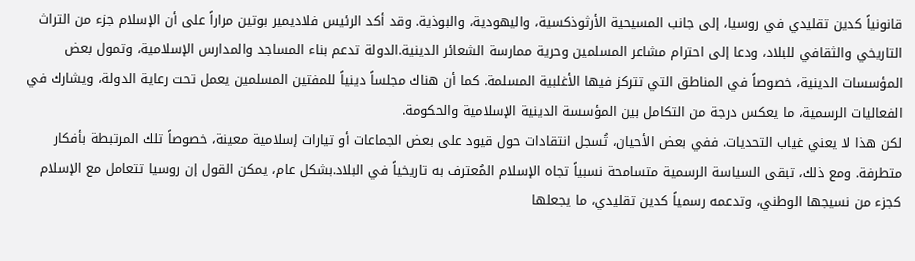قانونياً كدين تقليدي في روسيا، إلى جانب المسيحية الأرثوذكسية، واليهودية، والبوذية. وقد أكد الرئيس فلاديمير بوتين مراراً على أن الإسلام جزء من التراث التاريخي والثقافي للبلاد، ودعا إلى احترام مشاعر المسلمين وحرية ممارسة الشعائر الدينية.الدولة تدعم بناء المساجد والمدارس الإسلامية، وتمول بعض المؤسسات الدينية، خصوصاً في المناطق التي تتركز فيها الأغلبية المسلمة. كما أن هناك مجلساً دينياً للمفتين المسلمين يعمل تحت رعاية الدولة، ويشارك في الفعاليات الرسمية، ما يعكس درجة من التكامل بين المؤسسة الدينية الإسلامية والحكومة.
لكن هذا لا يعني غياب التحديات. ففي بعض الأحيان، تُسجل انتقادات حول قيود على بعض الجماعات أو تيارات إسلامية معينة، خصوصاً تلك المرتبطة بأفكار متطرفة. ومع ذلك، تبقى السياسة الرسمية متسامحة نسبياً تجاه الإسلام المُعترف به تاريخياً في البلاد.بشكل عام، يمكن القول إن روسيا تتعامل مع الإسلام كجزء من نسيجها الوطني، وتدعمه رسمياً كدين تقليدي، ما يجعلها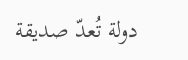دولة تُعدّ صديقة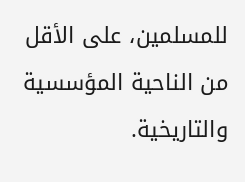للمسلمين، على الأقل من الناحية المؤسسية والتاريخية.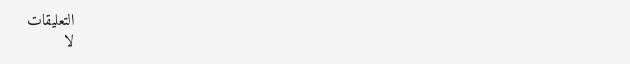التعليقات
لا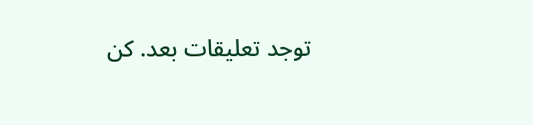توجد تعليقات بعد. كن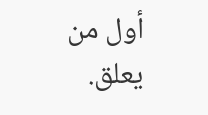أول من يعلق.